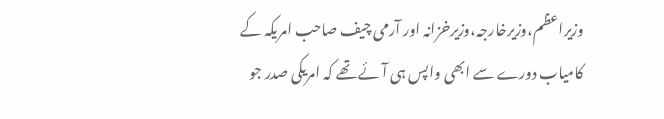وزیراعظم،وزیرخارجہ،وزیرخزانہ اور آرمی چیف صاحب امریکہ کے کامیاب دورے سے ابھی واپس ہی آئے تھے کہ امریکی صدر جو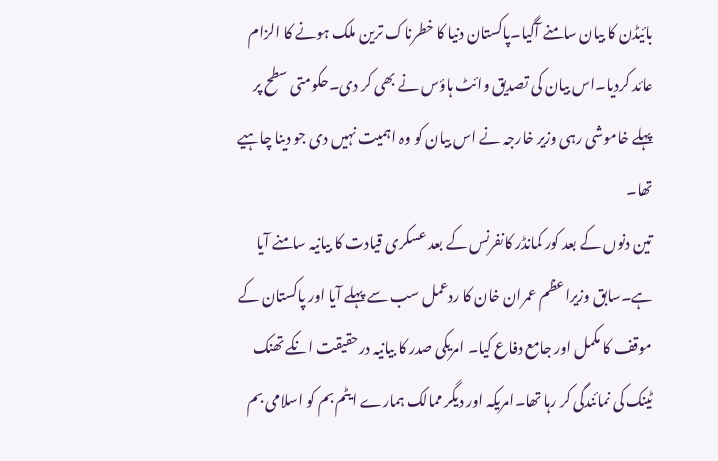بائیڈن کا بیان سامنے آگیا۔پاکستان دنیا کا خطرناک ترین ملک ہونے کا الزام عائد کردیا۔اس بیان کی تصدیق وائٹ ہاؤس نے بھی کر دی۔حکومتی سطح پر پہلے خاموشی رہی وزیر خارجہ نے اس بیان کو وہ اہمیت نہیں دی جو دینا چاہیے تھا۔
تین دنوں کے بعد کور کمانڈر کانفرنس کے بعد عسکری قیادت کا بیانیہ سامنے آیا ہے۔سابق وزیراعظم عمران خان کا ردعمل سب سے پہلے آیا اور پاکستان کے موقف کا مکمل اور جامع دفاع کیا۔ امریکی صدر کا بیانیہ درحقیقت انکے تھنک ٹینک کی نمائندگی کر رہا تھا۔امریکہ اور دیگر ممالک ہمارے ایٹم بم کو اسلامی بم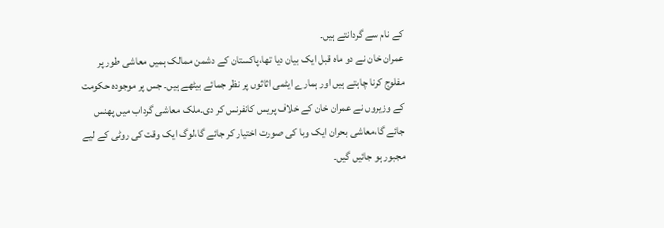کے نام سے گردانتے ہیں۔
عمران خان نے دو ماہ قبل ایک بیان دیا تھا،پاکستان کے دشمن ممالک ہمیں معاشی طور پر مفلوج کرنا چاہتے ہیں اور ہمارے ایٹمی اثاثوں پر نظر جمائے بیٹھے ہیں۔ جس پر موجودہ حکومت کے وزیروں نے عمران خان کے خلاف پریس کانفرنس کر دی۔ملک معاشی گرداب میں پھنس جائے گا،معاشی بحران ایک وبا کی صورت اختیار کر جائے گا،لوگ ایک وقت کی روٹی کے لیے مجبور ہو جائیں گیں۔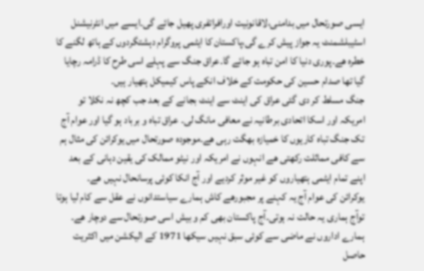ایسی صورتحال میں بدامنی،لاقانونیت اورافراتفری پھیل جائے گی۔ایسے میں انٹرنیشنل اسٹیبلشمنٹ یہ جواز پیش کرے گی،پاکستان کا ایٹمی پروگرام دہشتگردوں کے ہاتھ لگنے کا خطرہ ھے۔پوری دنیا کا امن تباہ ہو جائے گا۔عراق جنگ سے پہلے اسی طرح کا ڈرامہ رچایا گیا تھا صدام حسین کی حکومت کے خلاف انکے پاس کیمیکل ہتھیار ہیں۔
جنگ مسلط کر دی گئی عراق کی اینٹ سے اینٹ بجانے کے بعد جب کچھ نہ نکلا تو امریکہ اور اسکا اتحادی برطانیہ نے معافی مانگ لی۔ عراق تباہ و برباد ہو گیا اور عوام آج تک جنگ تباہ کاریوں کا خمیازہ بھگت رہی ھے۔موجودہ صورتحال میں یوکرائن کی مثال ہم سے کافی مماثلت رکھتی ھے انہوں نے امریکہ اور نیٹو ممالک کی یقین دہانی کے بعد اپنے تمام ایٹمی ہتھیاروں کو غیر موثر کردیے اور آج انکا کوئی پرسانحال نہیں ھے۔
یوکرائن کی عوام آج یہ کہنے پر مجبورھے کاش ہمارے سیاستدانوں نے عقل سے کام لیا ہوتا توآج ہماری یہ حالت نہ ہوتی۔آج پاکستان بھی کم و بیش اسی صورتحال سے دوچار ھے۔ ہمارے اداروں نے ماضی سے کوئی سبق نہیں سیکھا 1971 کے الیکشن میں اکثریت حاصل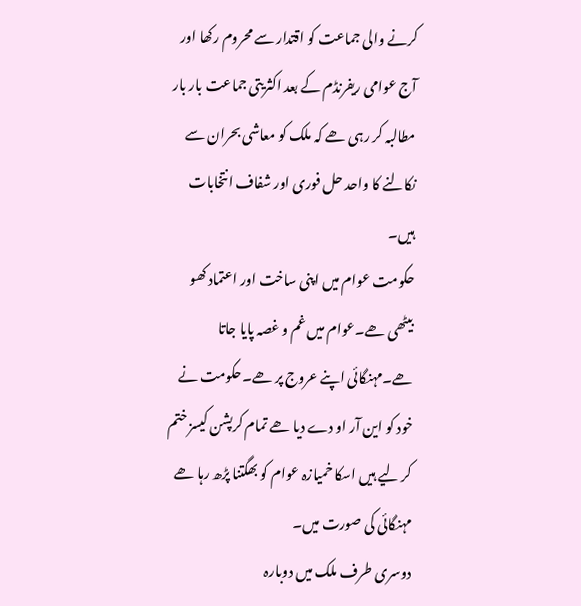کرنے والی جماعت کو اقتدار سے محروم رکھا اور آج عوامی ریفرنڈم کے بعد اکثریتی جماعت بار بار مطالبہ کر رہی ھے کہ ملک کو معاشی بحران سے نکالنے کا واحد حل فوری اور شفاف انتخابات ہیں۔
حکومت عوام میں اپنی ساخت اور اعتماد کھو بیٹھی ھے۔عوام میں غم و غصہ پایا جاتا ھے۔مہنگائی اپنے عروج پر ھے۔حکومت نے خود کو این آر او دے دیا ھے تمام کرپشن کیسز ختم کر لیے ہیں اسکا خمیازہ عوام کو بھگتنا پڑھ رہا ھے مہنگائی کی صورت میں۔
دوسری طرف ملک میں دوبارہ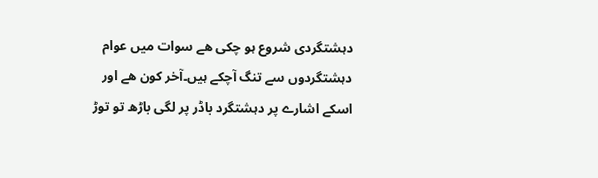دہشتگردی شروع ہو چکی ھے سوات میں عوام دہشتگردوں سے تنگ آچکے ہیں۔آخر کون ھے اور اسکے اشارے پر دہشتگرد باڈر پر لگی باڑھ تو توڑ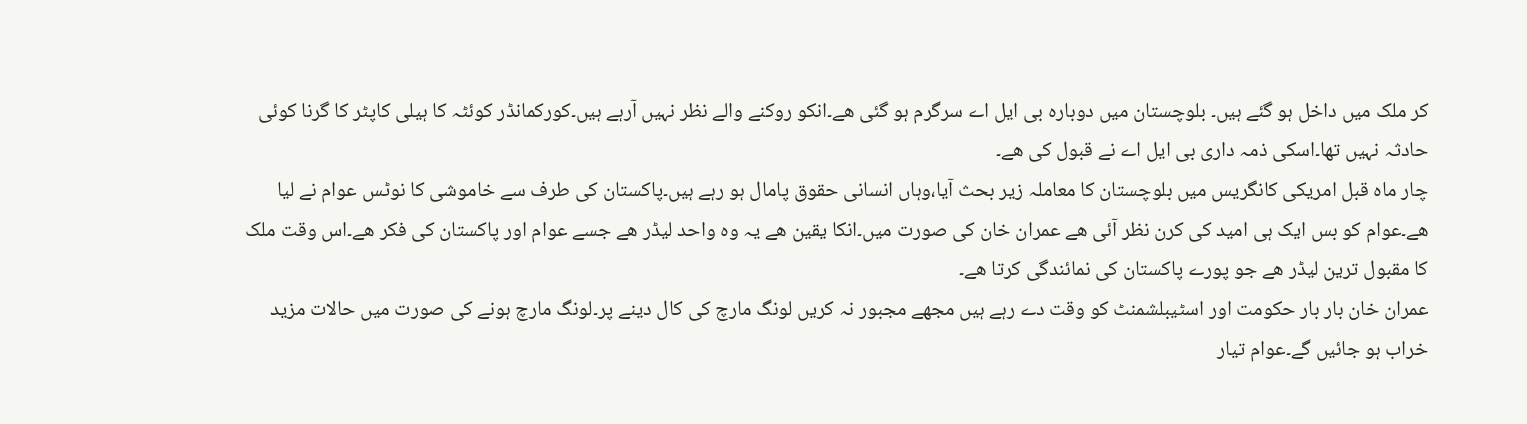کر ملک میں داخل ہو گئے ہیں۔ بلوچستان میں دوبارہ بی ایل اے سرگرم ہو گئی ھے۔انکو روکنے والے نظر نہیں آرہے ہیں۔کورکمانڈر کوئٹہ کا ہیلی کاپٹر کا گرنا کوئی حادثہ نہیں تھا۔اسکی ذمہ داری بی ایل اے نے قبول کی ھے۔
چار ماہ قبل امریکی کانگریس میں بلوچستان کا معاملہ زیر بحث آیا،وہاں انسانی حقوق پامال ہو رہے ہیں۔پاکستان کی طرف سے خاموشی کا نوٹس عوام نے لیا ھے۔عوام کو بس ایک ہی امید کی کرن نظر آئی ھے عمران خان کی صورت میں۔انکا یقین ھے یہ وہ واحد لیڈر ھے جسے عوام اور پاکستان کی فکر ھے۔اس وقت ملک کا مقبول ترین لیڈر ھے جو پورے پاکستان کی نمائندگی کرتا ھے۔
عمران خان بار بار حکومت اور اسٹیبلشمنٹ کو وقت دے رہے ہیں مجھے مجبور نہ کریں لونگ مارچ کی کال دینے پر۔لونگ مارچ ہونے کی صورت میں حالات مزید خراب ہو جائیں گے۔عوام تیار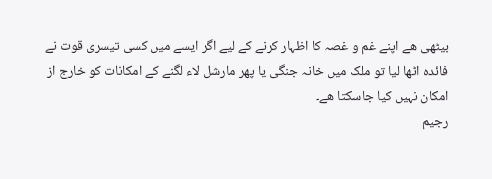بیٹھی ھے اپنے غم و غصہ کا اظہار کرنے کے لیے اگر ایسے میں کسی تیسری قوت نے فائدہ اٹھا لیا تو ملک میں خانہ جنگی یا پھر مارشل لاء لگنے کے امکانات کو خارج از امکان نہیں کیا جاسکتا ھے۔
رجیم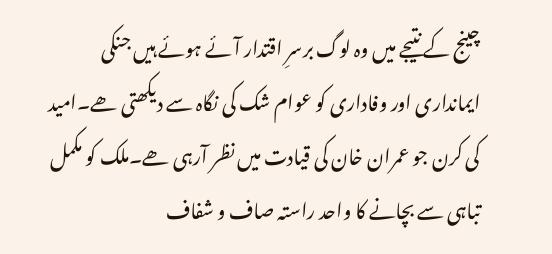چینج کے نتیجے میں وہ لوگ برسرِ اقتدار آئے ہوئے ہیں جنکی ایمانداری اور وفاداری کو عوام شک کی نگاہ سے دیکھتی ھے۔امید کی کرن جو عمران خان کی قیادت میں نظر آرہی ھے۔ملک کو مکمل تباہی سے بچانے کا واحد راستہ صاف و شفاف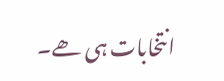انتخابات ہی ھے۔